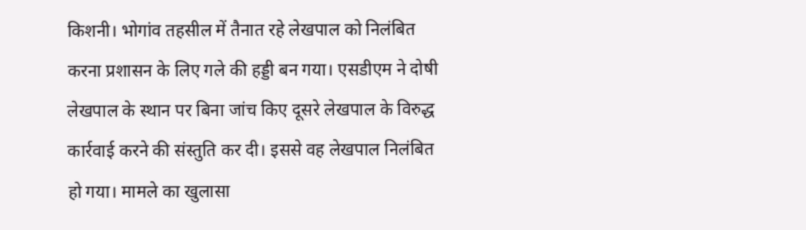किशनी। भोगांव तहसील में तैनात रहे लेखपाल को निलंबित करना प्रशासन के लिए गले की हड्डी बन गया। एसडीएम ने दोषी लेखपाल के स्थान पर बिना जांच किए दूसरे लेखपाल के विरुद्ध कार्रवाई करने की संस्तुति कर दी। इससे वह लेखपाल निलंबित हो गया। मामले का खुलासा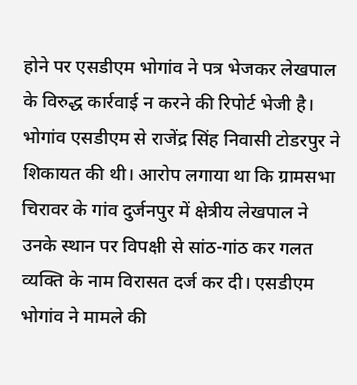होने पर एसडीएम भोगांव ने पत्र भेजकर लेखपाल के विरुद्ध कार्रवाई न करने की रिपोर्ट भेजी है।
भोगांव एसडीएम से राजेंद्र सिंह निवासी टोडरपुर ने शिकायत की थी। आरोप लगाया था कि ग्रामसभा चिरावर के गांव दुर्जनपुर में क्षेत्रीय लेखपाल ने उनके स्थान पर विपक्षी से सांठ-गांठ कर गलत व्यक्ति के नाम विरासत दर्ज कर दी। एसडीएम भोगांव ने मामले की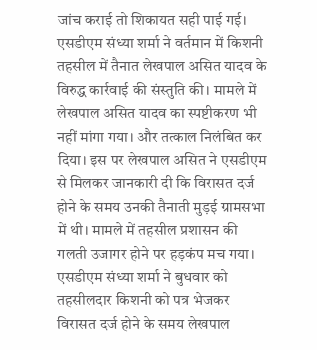जांच कराई तो शिकायत सही पाई गई। एसडीएम संध्या शर्मा ने वर्तमान में किशनी तहसील में तैनात लेखपाल असित यादव के विरुद्ध कार्रवाई की संस्तुति की। मामले में लेखपाल असित यादव का स्पष्टीकरण भी नहीं मांगा गया। और तत्काल निलंबित कर दिया। इस पर लेखपाल असित ने एसडीएम से मिलकर जानकारी दी कि विरासत दर्ज होने के समय उनकी तैनाती मुड़ई ग्रामसभा में थी। मामले में तहसील प्रशासन की गलती उजागर होने पर हड़कंप मच गया।
एसडीएम संध्या शर्मा ने बुधवार को तहसीलदार किशनी को पत्र भेजकर विरासत दर्ज होने के समय लेखपाल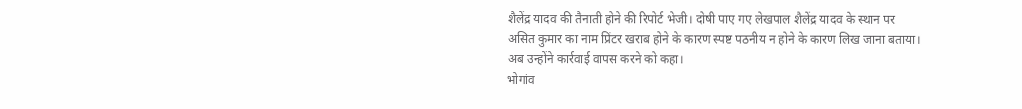शैलेंद्र यादव की तैनाती होने की रिपोर्ट भेजी। दोषी पाए गए लेखपाल शैलेंद्र यादव के स्थान पर असित कुमार का नाम प्रिंटर खराब होने के कारण स्पष्ट पठनीय न होने के कारण लिख जाना बताया। अब उन्होंने कार्रवाई वापस करने को कहा।
भोगांव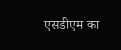एसडीएम का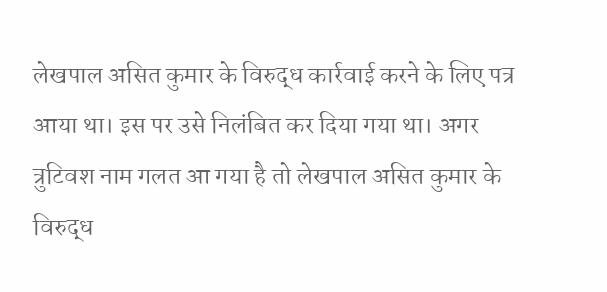लेखपाल असित कुमार के विरुद्ध कार्रवाई करने के लिए पत्र आया था। इस पर उसे निलंबित कर दिया गया था। अगर त्रुटिवश नाम गलत आ गया है तो लेखपाल असित कुमार के विरुद्ध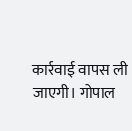कार्रवाई वापस ली जाएगी। गोपाल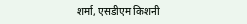शर्मा, एसडीएम किशनी